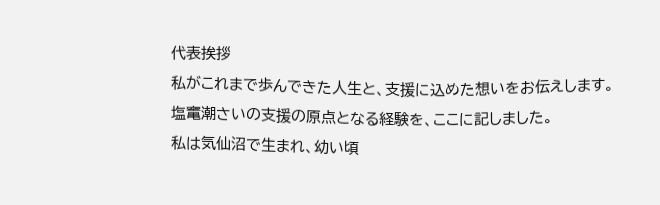代表挨拶
私がこれまで歩んできた人生と、支援に込めた想いをお伝えします。
塩竃潮さいの支援の原点となる経験を、ここに記しました。
私は気仙沼で生まれ、幼い頃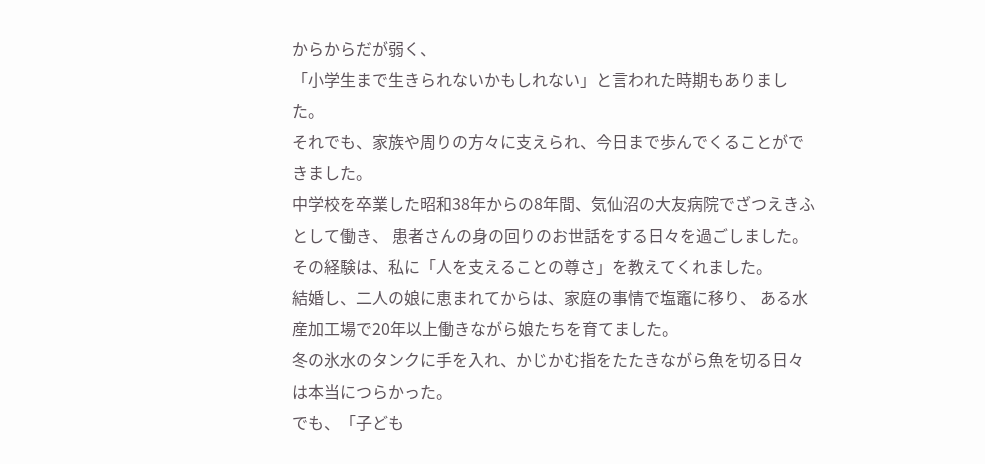からからだが弱く、
「小学生まで生きられないかもしれない」と言われた時期もありました。
それでも、家族や周りの方々に支えられ、今日まで歩んでくることができました。
中学校を卒業した昭和38年からの8年間、気仙沼の大友病院でざつえきふとして働き、 患者さんの身の回りのお世話をする日々を過ごしました。
その経験は、私に「人を支えることの尊さ」を教えてくれました。
結婚し、二人の娘に恵まれてからは、家庭の事情で塩竈に移り、 ある水産加工場で20年以上働きながら娘たちを育てました。
冬の氷水のタンクに手を入れ、かじかむ指をたたきながら魚を切る日々は本当につらかった。
でも、「子ども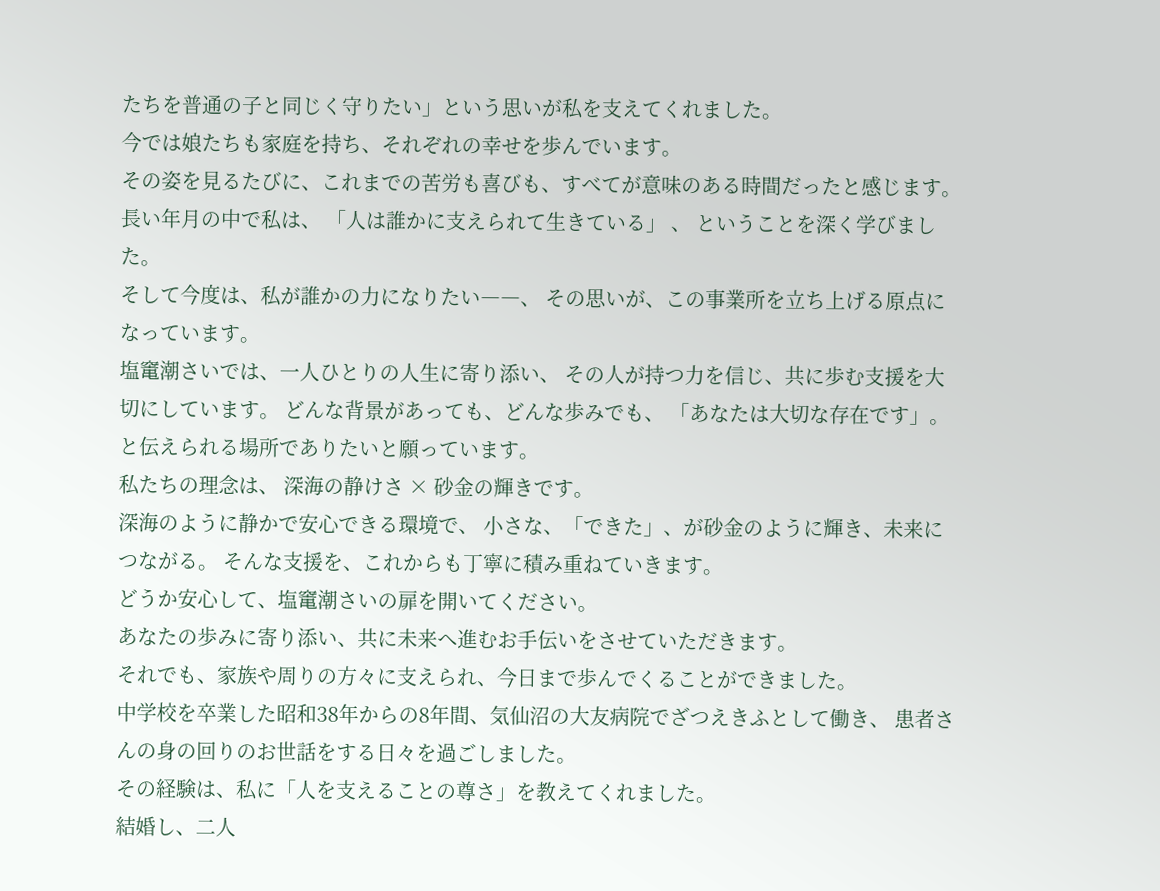たちを普通の子と同じく守りたい」という思いが私を支えてくれました。
今では娘たちも家庭を持ち、それぞれの幸せを歩んでいます。
その姿を見るたびに、これまでの苦労も喜びも、すべてが意味のある時間だったと感じます。
長い年月の中で私は、 「人は誰かに支えられて生きている」 、 ということを深く学びました。
そして今度は、私が誰かの力になりたい――、 その思いが、この事業所を立ち上げる原点になっています。
塩竃潮さいでは、一人ひとりの人生に寄り添い、 その人が持つ力を信じ、共に歩む支援を大切にしています。 どんな背景があっても、どんな歩みでも、 「あなたは大切な存在です」。 と伝えられる場所でありたいと願っています。
私たちの理念は、 深海の静けさ × 砂金の輝きです。
深海のように静かで安心できる環境で、 小さな、「できた」、が砂金のように輝き、未来につながる。 そんな支援を、これからも丁寧に積み重ねていきます。
どうか安心して、塩竃潮さいの扉を開いてください。
あなたの歩みに寄り添い、共に未来へ進むお手伝いをさせていただきます。
それでも、家族や周りの方々に支えられ、今日まで歩んでくることができました。
中学校を卒業した昭和38年からの8年間、気仙沼の大友病院でざつえきふとして働き、 患者さんの身の回りのお世話をする日々を過ごしました。
その経験は、私に「人を支えることの尊さ」を教えてくれました。
結婚し、二人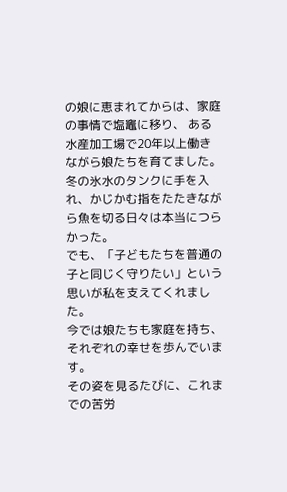の娘に恵まれてからは、家庭の事情で塩竈に移り、 ある水産加工場で20年以上働きながら娘たちを育てました。
冬の氷水のタンクに手を入れ、かじかむ指をたたきながら魚を切る日々は本当につらかった。
でも、「子どもたちを普通の子と同じく守りたい」という思いが私を支えてくれました。
今では娘たちも家庭を持ち、それぞれの幸せを歩んでいます。
その姿を見るたびに、これまでの苦労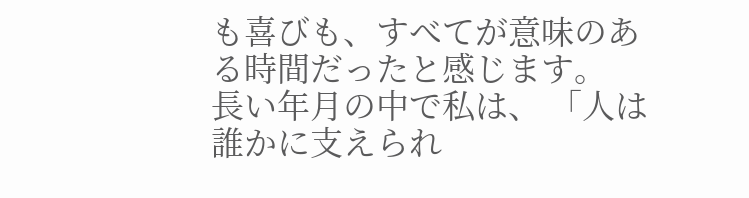も喜びも、すべてが意味のある時間だったと感じます。
長い年月の中で私は、 「人は誰かに支えられ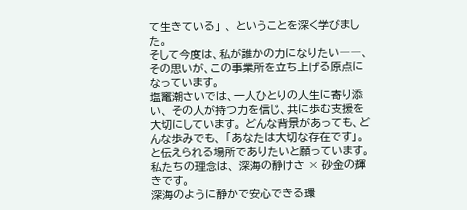て生きている」 、 ということを深く学びました。
そして今度は、私が誰かの力になりたい――、 その思いが、この事業所を立ち上げる原点になっています。
塩竃潮さいでは、一人ひとりの人生に寄り添い、 その人が持つ力を信じ、共に歩む支援を大切にしています。 どんな背景があっても、どんな歩みでも、 「あなたは大切な存在です」。 と伝えられる場所でありたいと願っています。
私たちの理念は、 深海の静けさ × 砂金の輝きです。
深海のように静かで安心できる環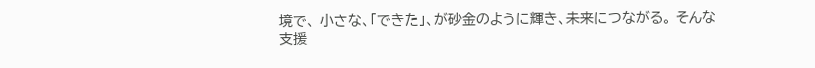境で、 小さな、「できた」、が砂金のように輝き、未来につながる。 そんな支援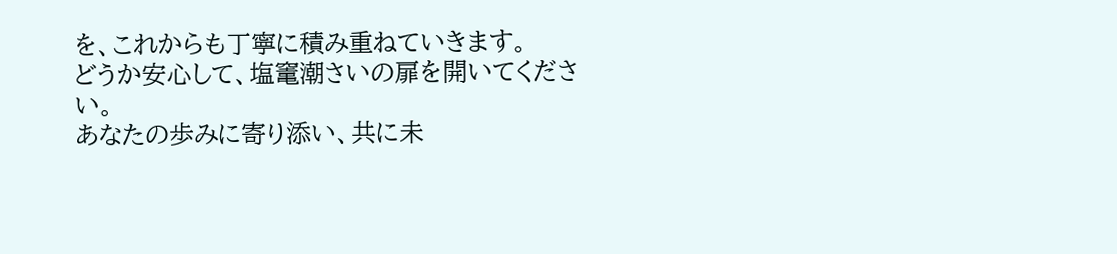を、これからも丁寧に積み重ねていきます。
どうか安心して、塩竃潮さいの扉を開いてください。
あなたの歩みに寄り添い、共に未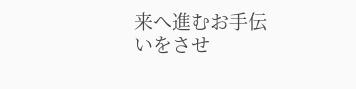来へ進むお手伝いをさせ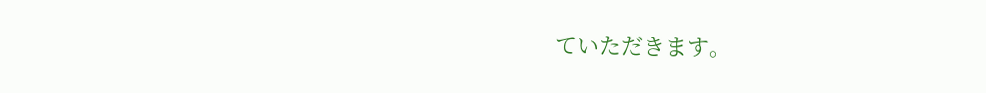ていただきます。